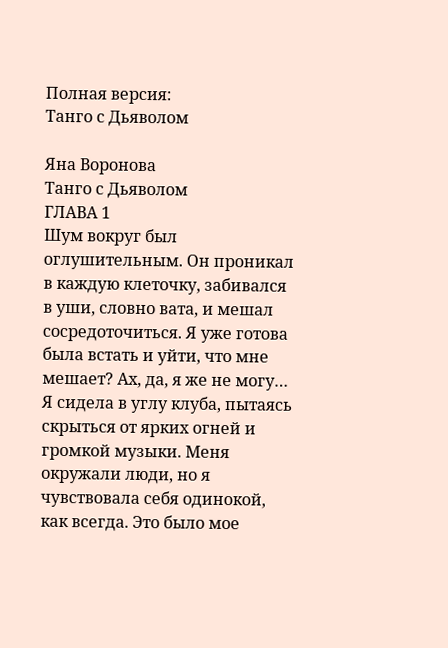Полная версия:
Танго с Дьяволом

Яна Воронова
Танго с Дьяволом
ГЛАВА 1
Шум вокруг был оглушительным. Он проникал в каждую клеточку, забивался в уши, словно вата, и мешал сосредоточиться. Я уже готова была встать и уйти, что мне мешает? Ах, да, я же не могу…
Я сидела в углу клуба, пытаясь скрыться от ярких огней и громкой музыки. Меня окружали люди, но я чувствовала себя одинокой, как всегда. Это было мое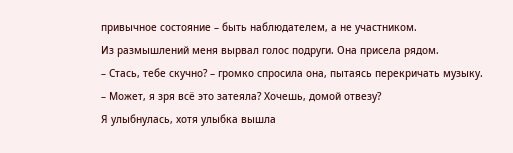привычное состояние – быть наблюдателем, а не участником.
Из размышлений меня вырвал голос подруги. Она присела рядом.
– Стась, тебе скучно? – громко спросила она, пытаясь перекричать музыку. – Может, я зря всё это затеяла? Хочешь, домой отвезу?
Я улыбнулась, хотя улыбка вышла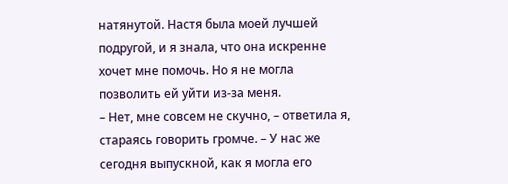натянутой. Настя была моей лучшей подругой, и я знала, что она искренне хочет мне помочь. Но я не могла позволить ей уйти из-за меня.
– Нет, мне совсем не скучно, – ответила я, стараясь говорить громче. – У нас же сегодня выпускной, как я могла его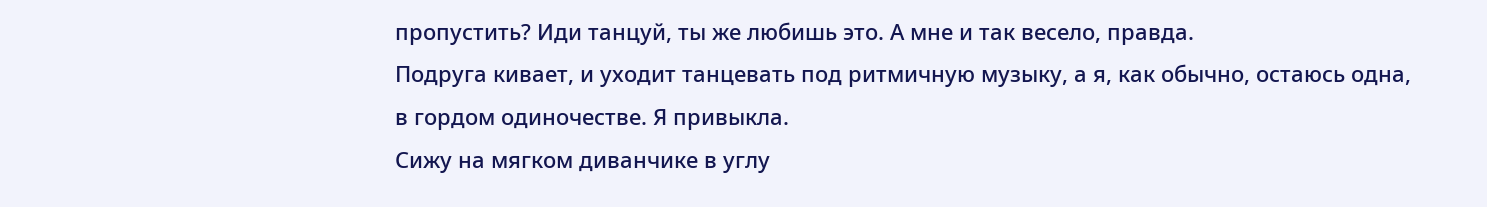пропустить? Иди танцуй, ты же любишь это. А мне и так весело, правда.
Подруга кивает, и уходит танцевать под ритмичную музыку, а я, как обычно, остаюсь одна, в гордом одиночестве. Я привыкла.
Сижу на мягком диванчике в углу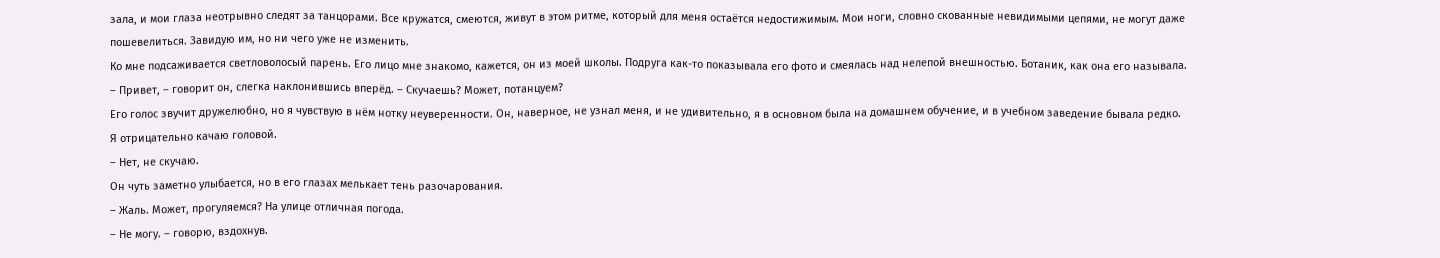зала, и мои глаза неотрывно следят за танцорами. Все кружатся, смеются, живут в этом ритме, который для меня остаётся недостижимым. Мои ноги, словно скованные невидимыми цепями, не могут даже пошевелиться. Завидую им, но ни чего уже не изменить.
Ко мне подсаживается светловолосый парень. Его лицо мне знакомо, кажется, он из моей школы. Подруга как-то показывала его фото и смеялась над нелепой внешностью. Ботаник, как она его называла.
– Привет, – говорит он, слегка наклонившись вперёд. – Скучаешь? Может, потанцуем?
Его голос звучит дружелюбно, но я чувствую в нём нотку неуверенности. Он, наверное, не узнал меня, и не удивительно, я в основном была на домашнем обучение, и в учебном заведение бывала редко.
Я отрицательно качаю головой.
– Нет, не скучаю.
Он чуть заметно улыбается, но в его глазах мелькает тень разочарования.
– Жаль. Может, прогуляемся? На улице отличная погода.
– Не могу. – говорю, вздохнув.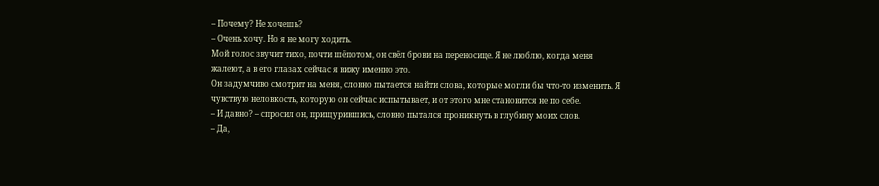– Почему? Не хочешь?
– Очень хочу. Но я не могу ходить.
Мой голос звучит тихо, почти шёпотом, он свёл брови на переносице. Я не люблю, когда меня жалеют, а в его глазах сейчас я вижу именно это.
Он задумчиво смотрит на меня, словно пытается найти слова, которые могли бы что-то изменить. Я чувствую неловкость, которую он сейчас испытывает, и от этого мне становится не по себе.
– И давно? – спросил он, прищурившись, словно пытался проникнуть в глубину моих слов.
– Да,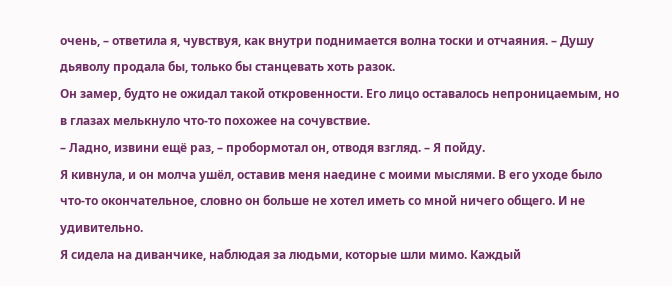очень, – ответила я, чувствуя, как внутри поднимается волна тоски и отчаяния. – Душу дьяволу продала бы, только бы станцевать хоть разок.
Он замер, будто не ожидал такой откровенности. Его лицо оставалось непроницаемым, но в глазах мелькнуло что-то похожее на сочувствие.
– Ладно, извини ещё раз, – пробормотал он, отводя взгляд. – Я пойду.
Я кивнула, и он молча ушёл, оставив меня наедине с моими мыслями. В его уходе было что-то окончательное, словно он больше не хотел иметь со мной ничего общего. И не удивительно.
Я сидела на диванчике, наблюдая за людьми, которые шли мимо. Каждый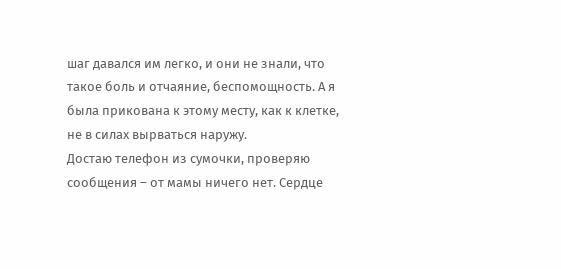шаг давался им легко, и они не знали, что такое боль и отчаяние, беспомощность. А я была прикована к этому месту, как к клетке, не в силах вырваться наружу.
Достаю телефон из сумочки, проверяю сообщения – от мамы ничего нет. Сердце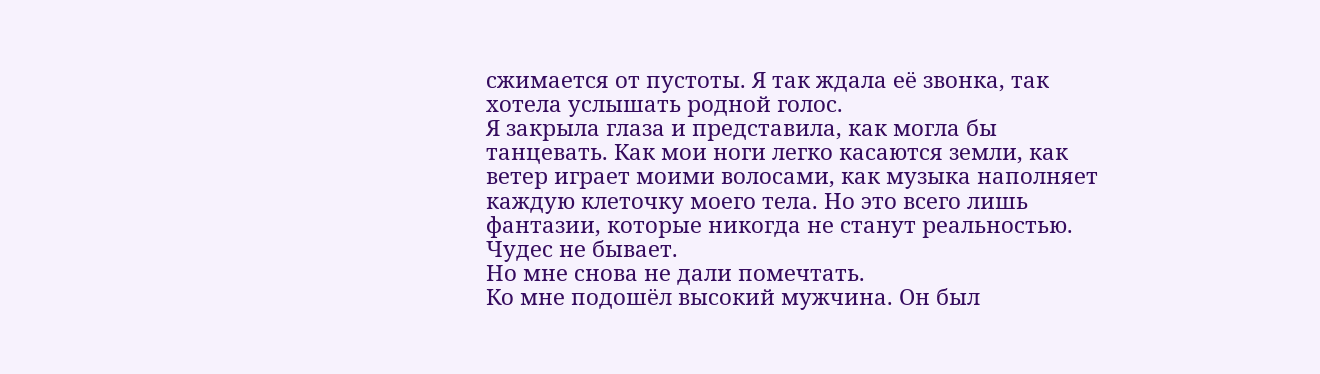сжимается от пустоты. Я так ждала её звонка, так хотела услышать родной голос.
Я закрыла глаза и представила, как могла бы танцевать. Как мои ноги легко касаются земли, как ветер играет моими волосами, как музыка наполняет каждую клеточку моего тела. Но это всего лишь фантазии, которые никогда не станут реальностью. Чудес не бывает.
Но мне снова не дали помечтать.
Ко мне подошёл высокий мужчина. Он был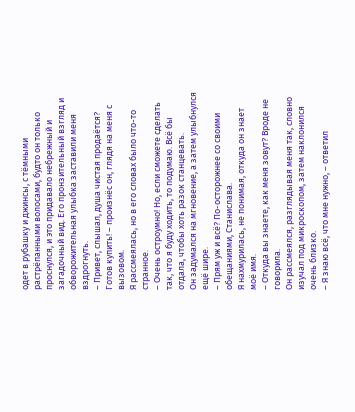одет в рубашку и джинсы, с тёмными растрёпанными волосами, будто он только проснулся, и это придавало небрежный и загадочный вид. Его пронзительный взгляд и обворожительная улыбка заставили меня вздрогнуть.
– Привет, слышал, душа чистая продаётся? Готов купить! – произнёс он, глядя на меня с вызовом.
Я рассмеялась, но в его словах было что-то странное.
– Очень остроумно! Но, если сможете сделать так, что я буду ходить, то подумаю. Всё бы отдала, чтобы хоть разок станцевать.
Он задумался на мгновение, а затем улыбнулся ещё шире.
– Прям уж и всё? По-осторожнее со своими обещаниями, Станислава.
Я нахмурилась, не понимая, откуда он знает моё имя.
– Откуда вы знаете, как меня зовут? Вроде не говорила.
Он рассмеялся, разглядывая меня так, словно изучал под микроскопом, затем наклонился очень близко.
– Я знаю всё, что мне нужно, – ответил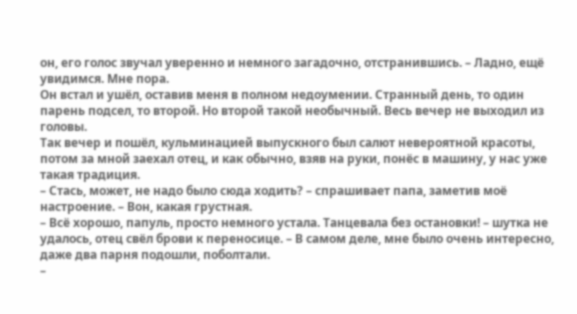он, его голос звучал уверенно и немного загадочно, отстранившись. – Ладно, ещё увидимся. Мне пора.
Он встал и ушёл, оставив меня в полном недоумении. Странный день, то один парень подсел, то второй. Но второй такой необычный. Весь вечер не выходил из головы.
Так вечер и пошёл, кульминацией выпускного был салют невероятной красоты, потом за мной заехал отец, и как обычно, взяв на руки, понёс в машину, у нас уже такая традиция.
– Стась, может, не надо было сюда ходить? – спрашивает папа, заметив моё настроение. – Вон, какая грустная.
– Всё хорошо, папуль, просто немного устала. Танцевала без остановки! – шутка не удалось, отец свёл брови к переносице. – В самом деле, мне было очень интересно, даже два парня подошли, поболтали.
–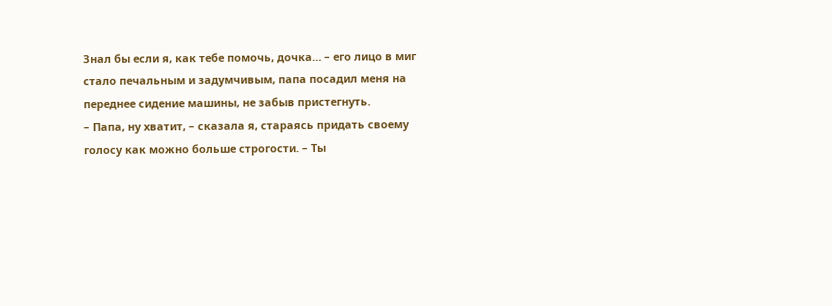Знал бы если я, как тебе помочь, дочка… – его лицо в миг стало печальным и задумчивым, папа посадил меня на переднее сидение машины, не забыв пристегнуть.
– Папа, ну хватит, – сказала я, стараясь придать своему голосу как можно больше строгости. – Ты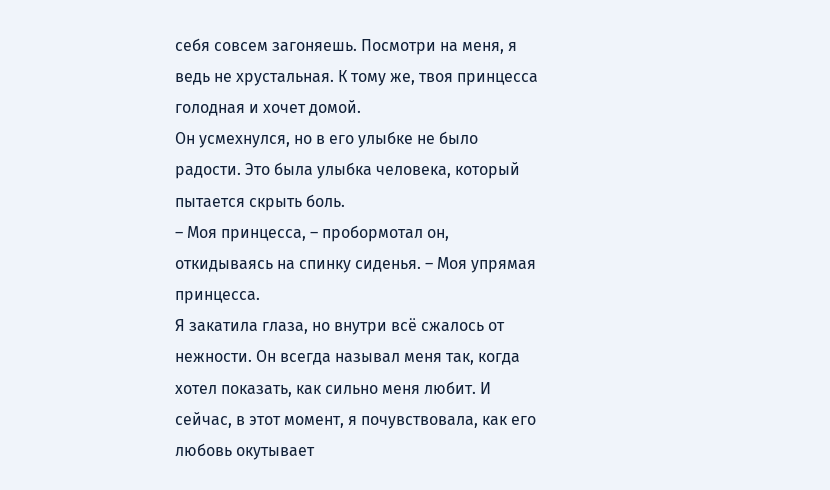себя совсем загоняешь. Посмотри на меня, я ведь не хрустальная. К тому же, твоя принцесса голодная и хочет домой.
Он усмехнулся, но в его улыбке не было радости. Это была улыбка человека, который пытается скрыть боль.
– Моя принцесса, – пробормотал он, откидываясь на спинку сиденья. – Моя упрямая принцесса.
Я закатила глаза, но внутри всё сжалось от нежности. Он всегда называл меня так, когда хотел показать, как сильно меня любит. И сейчас, в этот момент, я почувствовала, как его любовь окутывает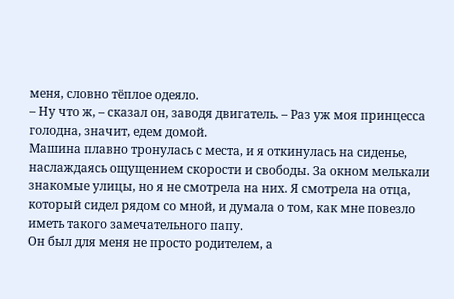меня, словно тёплое одеяло.
– Ну что ж, – сказал он, заводя двигатель. – Раз уж моя принцесса голодна, значит, едем домой.
Машина плавно тронулась с места, и я откинулась на сиденье, наслаждаясь ощущением скорости и свободы. За окном мелькали знакомые улицы, но я не смотрела на них. Я смотрела на отца, который сидел рядом со мной, и думала о том, как мне повезло иметь такого замечательного папу.
Он был для меня не просто родителем, а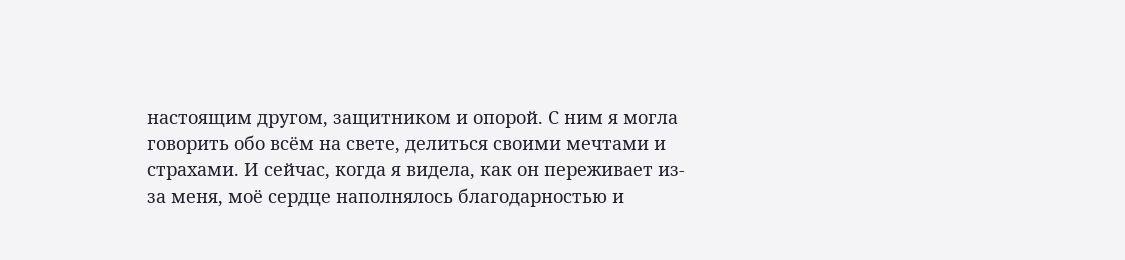настоящим другом, защитником и опорой. С ним я могла говорить обо всём на свете, делиться своими мечтами и страхами. И сейчас, когда я видела, как он переживает из-за меня, моё сердце наполнялось благодарностью и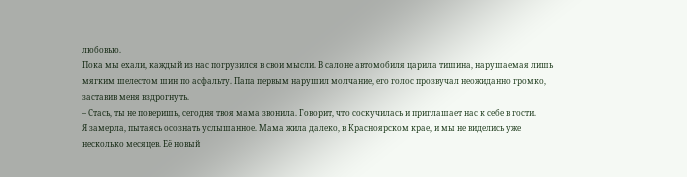любовью.
Пока мы ехали, каждый из нас погрузился в свои мысли. В салоне автомобиля царила тишина, нарушаемая лишь мягким шелестом шин по асфальту. Папа первым нарушил молчание, его голос прозвучал неожиданно громко, заставив меня вздрогнуть.
– Стась, ты не поверишь, сегодня твоя мама звонила. Говорит, что соскучилась и приглашает нас к себе в гости.
Я замерла, пытаясь осознать услышанное. Мама жила далеко, в Красноярском крае, и мы не виделись уже несколько месяцев. Её новый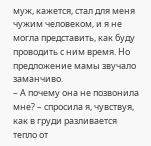муж, кажется, стал для меня чужим человеком, и я не могла представить, как буду проводить с ним время. Но предложение мамы звучало заманчиво.
– А почему она не позвонила мне? – спросила я, чувствуя, как в груди разливается тепло от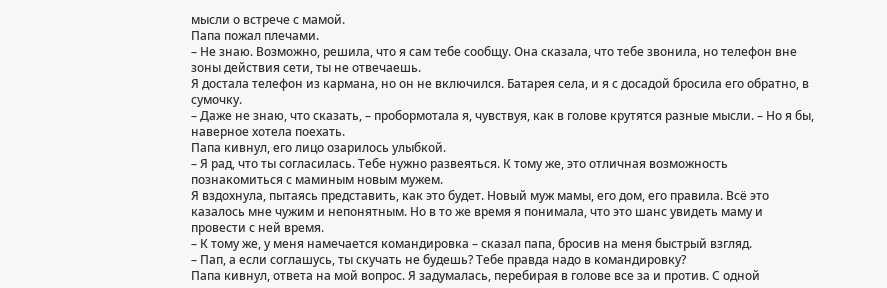мысли о встрече с мамой.
Папа пожал плечами.
– Не знаю. Возможно, решила, что я сам тебе сообщу. Она сказала, что тебе звонила, но телефон вне зоны действия сети, ты не отвечаешь.
Я достала телефон из кармана, но он не включился. Батарея села, и я с досадой бросила его обратно, в сумочку.
– Даже не знаю, что сказать, – пробормотала я, чувствуя, как в голове крутятся разные мысли. – Но я бы, наверное хотела поехать.
Папа кивнул, его лицо озарилось улыбкой.
– Я рад, что ты согласилась. Тебе нужно развеяться. К тому же, это отличная возможность познакомиться с маминым новым мужем.
Я вздохнула, пытаясь представить, как это будет. Новый муж мамы, его дом, его правила. Всё это казалось мне чужим и непонятным. Но в то же время я понимала, что это шанс увидеть маму и провести с ней время.
– К тому же, у меня намечается командировка – сказал папа, бросив на меня быстрый взгляд.
– Пап, а если соглашусь, ты скучать не будешь? Тебе правда надо в командировку?
Папа кивнул, ответа на мой вопрос. Я задумалась, перебирая в голове все за и против. С одной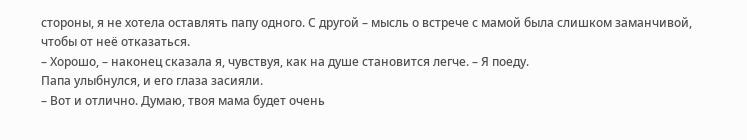стороны, я не хотела оставлять папу одного. С другой – мысль о встрече с мамой была слишком заманчивой, чтобы от неё отказаться.
– Хорошо, – наконец сказала я, чувствуя, как на душе становится легче. – Я поеду.
Папа улыбнулся, и его глаза засияли.
– Вот и отлично. Думаю, твоя мама будет очень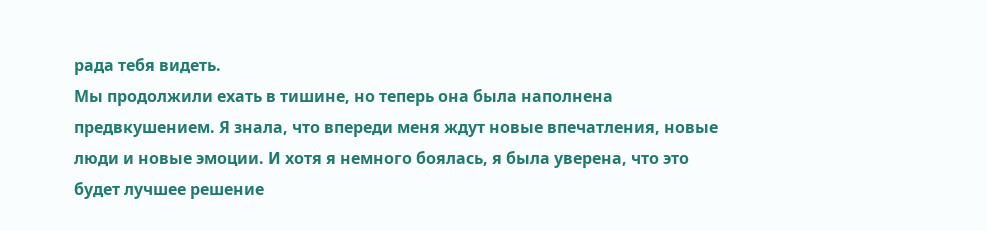рада тебя видеть.
Мы продолжили ехать в тишине, но теперь она была наполнена предвкушением. Я знала, что впереди меня ждут новые впечатления, новые люди и новые эмоции. И хотя я немного боялась, я была уверена, что это будет лучшее решение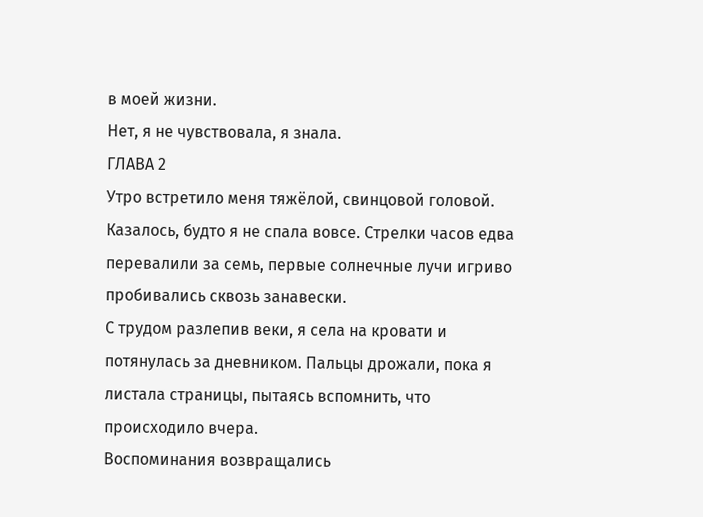в моей жизни.
Нет, я не чувствовала, я знала.
ГЛАВА 2
Утро встретило меня тяжёлой, свинцовой головой. Казалось, будто я не спала вовсе. Стрелки часов едва перевалили за семь, первые солнечные лучи игриво пробивались сквозь занавески.
С трудом разлепив веки, я села на кровати и потянулась за дневником. Пальцы дрожали, пока я листала страницы, пытаясь вспомнить, что происходило вчера.
Воспоминания возвращались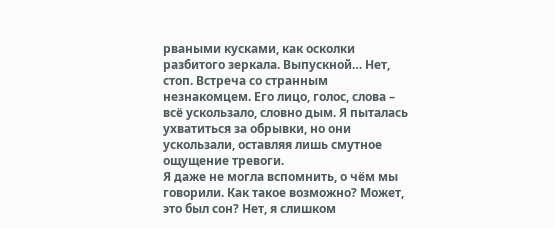рваными кусками, как осколки разбитого зеркала. Выпускной… Нет, стоп. Встреча со странным незнакомцем. Его лицо, голос, слова – всё ускользало, словно дым. Я пыталась ухватиться за обрывки, но они ускользали, оставляя лишь смутное ощущение тревоги.
Я даже не могла вспомнить, о чём мы говорили. Как такое возможно? Может, это был сон? Нет, я слишком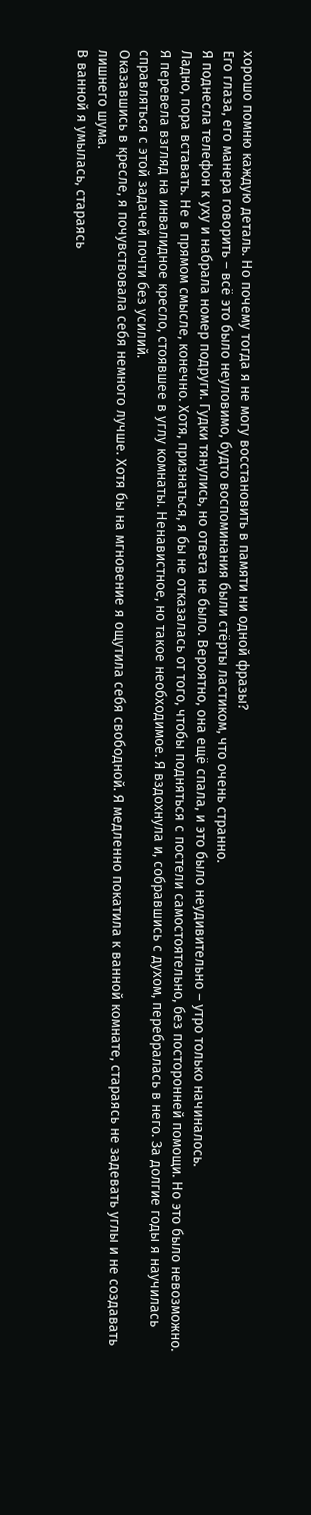хорошо помню каждую деталь. Но почему тогда я не могу восстановить в памяти ни одной фразы?
Его глаза, его манера говорить – всё это было неуловимо, будто воспоминания были стёрты ластиком, что очень странно.
Я поднесла телефон к уху и набрала номер подруги. Гудки тянулись, но ответа не было. Вероятно, она ещё спала, и это было неудивительно – утро только начиналось.
Ладно, пора вставать. Не в прямом смысле, конечно. Хотя, признаться, я бы не отказалась от того, чтобы подняться с постели самостоятельно, без посторонней помощи. Но это было невозможно.
Я перевела взгляд на инвалидное кресло, стоявшее в углу комнаты. Ненавистное, но такое необходимое. Я вздохнула и, собравшись с духом, перебралась в него. За долгие годы я научилась справляться с этой задачей почти без усилий.
Оказавшись в кресле, я почувствовала себя немного лучше. Хотя бы на мгновение я ощутила себя свободной. Я медленно покатила к ванной комнате, стараясь не задевать углы и не создавать лишнего шума.
В ванной я умылась, стараясь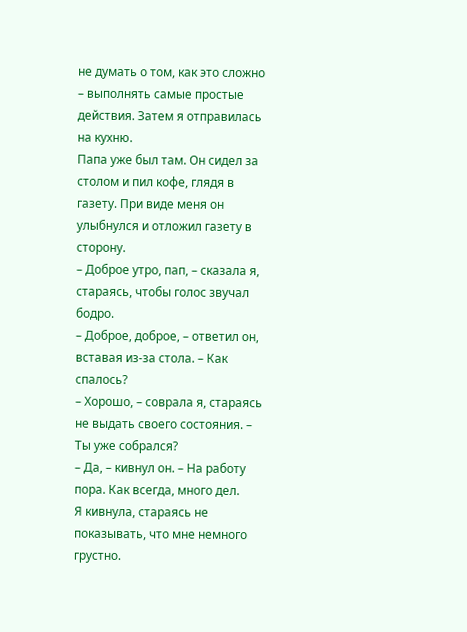не думать о том, как это сложно – выполнять самые простые действия. Затем я отправилась на кухню.
Папа уже был там. Он сидел за столом и пил кофе, глядя в газету. При виде меня он улыбнулся и отложил газету в сторону.
– Доброе утро, пап, – сказала я, стараясь, чтобы голос звучал бодро.
– Доброе, доброе, – ответил он, вставая из-за стола. – Как спалось?
– Хорошо, – соврала я, стараясь не выдать своего состояния. – Ты уже собрался?
– Да, – кивнул он. – На работу пора. Как всегда, много дел.
Я кивнула, стараясь не показывать, что мне немного грустно.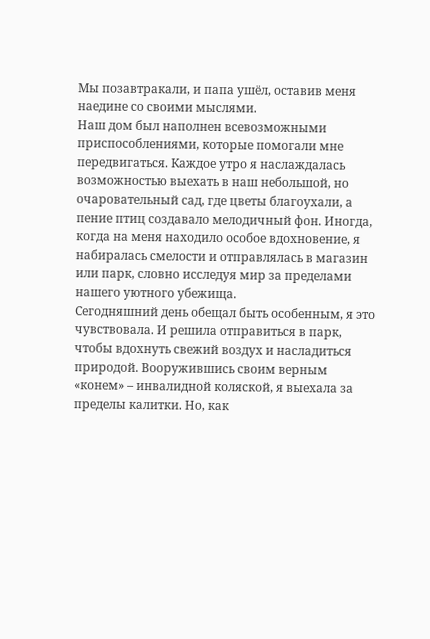Мы позавтракали, и папа ушёл, оставив меня наедине со своими мыслями.
Наш дом был наполнен всевозможными приспособлениями, которые помогали мне передвигаться. Каждое утро я наслаждалась возможностью выехать в наш небольшой, но очаровательный сад, где цветы благоухали, а пение птиц создавало мелодичный фон. Иногда, когда на меня находило особое вдохновение, я набиралась смелости и отправлялась в магазин или парк, словно исследуя мир за пределами нашего уютного убежища.
Сегодняшний день обещал быть особенным, я это чувствовала. И решила отправиться в парк, чтобы вдохнуть свежий воздух и насладиться природой. Вооружившись своим верным «конем» – инвалидной коляской, я выехала за пределы калитки. Но, как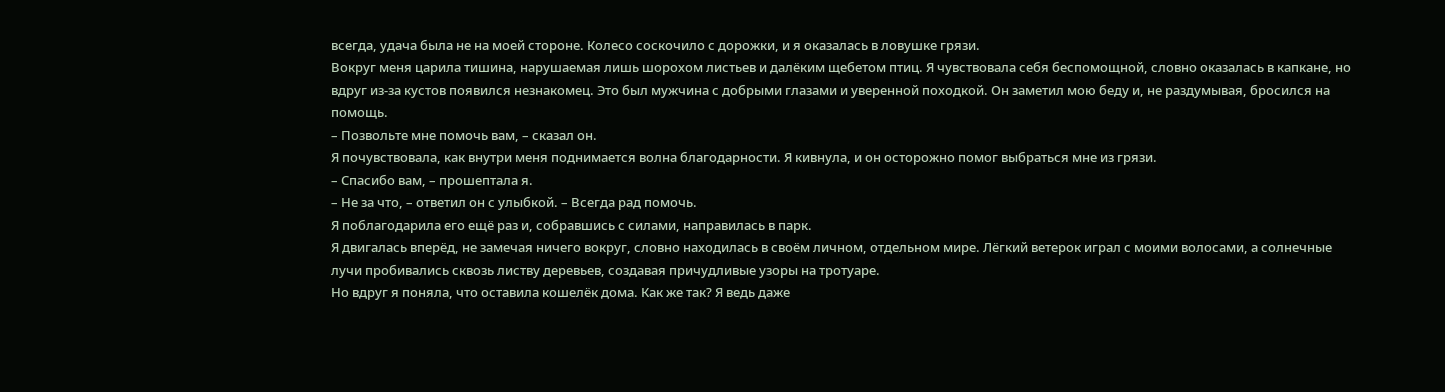всегда, удача была не на моей стороне. Колесо соскочило с дорожки, и я оказалась в ловушке грязи.
Вокруг меня царила тишина, нарушаемая лишь шорохом листьев и далёким щебетом птиц. Я чувствовала себя беспомощной, словно оказалась в капкане, но вдруг из-за кустов появился незнакомец. Это был мужчина с добрыми глазами и уверенной походкой. Он заметил мою беду и, не раздумывая, бросился на помощь.
– Позвольте мне помочь вам, – сказал он.
Я почувствовала, как внутри меня поднимается волна благодарности. Я кивнула, и он осторожно помог выбраться мне из грязи.
– Спасибо вам, – прошептала я.
– Не за что, – ответил он с улыбкой. – Всегда рад помочь.
Я поблагодарила его ещё раз и, собравшись с силами, направилась в парк.
Я двигалась вперёд, не замечая ничего вокруг, словно находилась в своём личном, отдельном мире. Лёгкий ветерок играл с моими волосами, а солнечные лучи пробивались сквозь листву деревьев, создавая причудливые узоры на тротуаре.
Но вдруг я поняла, что оставила кошелёк дома. Как же так? Я ведь даже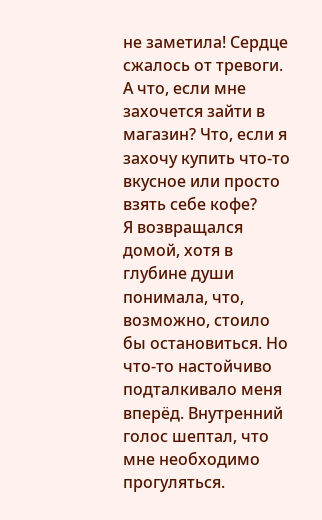не заметила! Сердце сжалось от тревоги. А что, если мне захочется зайти в магазин? Что, если я захочу купить что-то вкусное или просто взять себе кофе?
Я возвращался домой, хотя в глубине души понимала, что, возможно, стоило бы остановиться. Но что-то настойчиво подталкивало меня вперёд. Внутренний голос шептал, что мне необходимо прогуляться.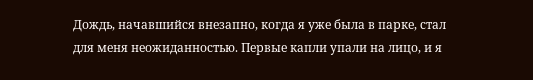Дождь, начавшийся внезапно, когда я уже была в парке, стал для меня неожиданностью. Первые капли упали на лицо, и я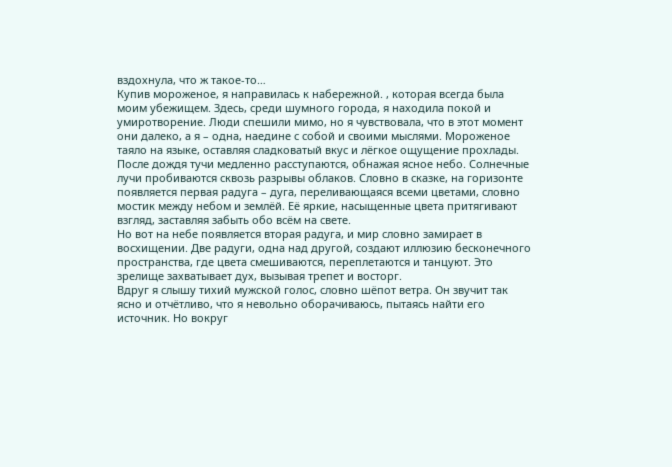вздохнула, что ж такое-то…
Купив мороженое, я направилась к набережной. , которая всегда была моим убежищем. Здесь, среди шумного города, я находила покой и умиротворение. Люди спешили мимо, но я чувствовала, что в этот момент они далеко, а я – одна, наедине с собой и своими мыслями. Мороженое таяло на языке, оставляя сладковатый вкус и лёгкое ощущение прохлады.
После дождя тучи медленно расступаются, обнажая ясное небо. Солнечные лучи пробиваются сквозь разрывы облаков. Словно в сказке, на горизонте появляется первая радуга – дуга, переливающаяся всеми цветами, словно мостик между небом и землёй. Её яркие, насыщенные цвета притягивают взгляд, заставляя забыть обо всём на свете.
Но вот на небе появляется вторая радуга, и мир словно замирает в восхищении. Две радуги, одна над другой, создают иллюзию бесконечного пространства, где цвета смешиваются, переплетаются и танцуют. Это зрелище захватывает дух, вызывая трепет и восторг.
Вдруг я слышу тихий мужской голос, словно шёпот ветра. Он звучит так ясно и отчётливо, что я невольно оборачиваюсь, пытаясь найти его источник. Но вокруг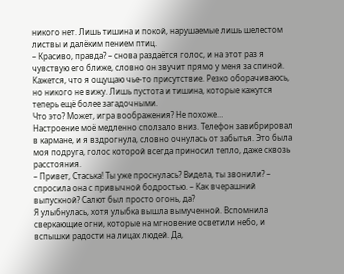никого нет. Лишь тишина и покой, нарушаемые лишь шелестом листвы и далёким пением птиц.
– Красиво, правда? – снова раздаётся голос, и на этот раз я чувствую его ближе, словно он звучит прямо у меня за спиной. Кажется, что я ощущаю чье-то присутствие. Резко оборачиваюсь, но никого не вижу. Лишь пустота и тишина, которые кажутся теперь ещё более загадочными.
Что это? Может, игра воображения? Не похоже…
Настроение моё медленно сползало вниз. Телефон завибрировал в кармане, и я вздрогнула, словно очнулась от забытья. Это была моя подруга, голос которой всегда приносил тепло, даже сквозь расстояния.
– Привет, Стаська! Ты уже проснулась? Видела, ты звонили? – спросила она с привычной бодростью. – Как вчерашний выпускной? Салют был просто огонь, да?
Я улыбнулась, хотя улыбка вышла вымученной. Вспомнила сверкающие огни, которые на мгновение осветили небо, и вспышки радости на лицах людей. Да,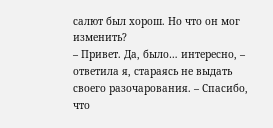салют был хорош. Но что он мог изменить?
– Привет. Да, было… интересно, – ответила я, стараясь не выдать своего разочарования. – Спасибо, что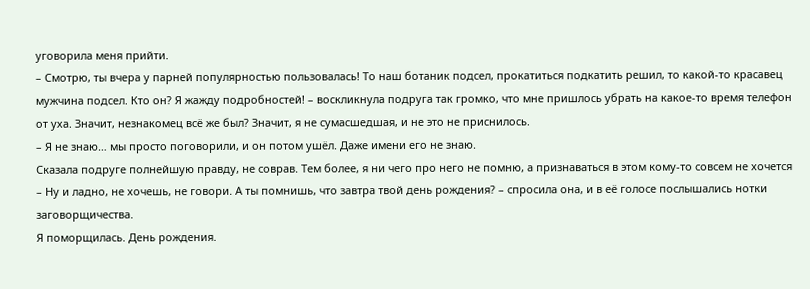уговорила меня прийти.
– Смотрю, ты вчера у парней популярностью пользовалась! То наш ботаник подсел, прокатиться подкатить решил, то какой-то красавец мужчина подсел. Кто он? Я жажду подробностей! – воскликнула подруга так громко, что мне пришлось убрать на какое-то время телефон от уха. Значит, незнакомец всё же был? Значит, я не сумасшедшая, и не это не приснилось.
– Я не знаю… мы просто поговорили, и он потом ушёл. Даже имени его не знаю.
Сказала подруге полнейшую правду, не соврав. Тем более, я ни чего про него не помню, а признаваться в этом кому-то совсем не хочется
– Ну и ладно, не хочешь, не говори. А ты помнишь, что завтра твой день рождения? – спросила она, и в её голосе послышались нотки заговорщичества.
Я поморщилась. День рождения.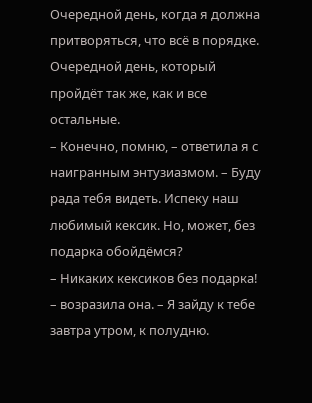Очередной день, когда я должна притворяться, что всё в порядке. Очередной день, который пройдёт так же, как и все остальные.
– Конечно, помню, – ответила я с наигранным энтузиазмом. – Буду рада тебя видеть. Испеку наш любимый кексик. Но, может, без подарка обойдёмся?
– Никаких кексиков без подарка! – возразила она. – Я зайду к тебе завтра утром, к полудню.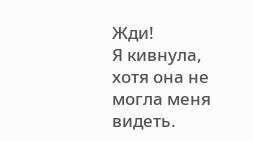Жди!
Я кивнула, хотя она не могла меня видеть.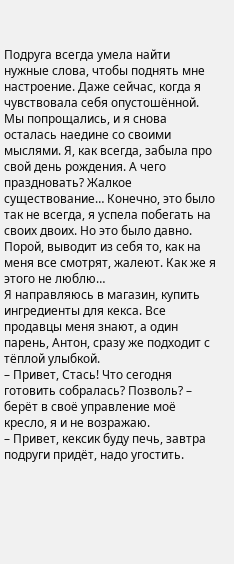Подруга всегда умела найти нужные слова, чтобы поднять мне настроение. Даже сейчас, когда я чувствовала себя опустошённой.
Мы попрощались, и я снова осталась наедине со своими мыслями. Я, как всегда, забыла про свой день рождения. А чего праздновать? Жалкое существование… Конечно, это было так не всегда, я успела побегать на своих двоих. Но это было давно.
Порой, выводит из себя то, как на меня все смотрят, жалеют. Как же я этого не люблю…
Я направляюсь в магазин, купить ингредиенты для кекса. Все продавцы меня знают, а один парень, Антон, сразу же подходит с тёплой улыбкой.
– Привет, Стась! Что сегодня готовить собралась? Позволь? – берёт в своё управление моё кресло, я и не возражаю.
– Привет, кексик буду печь, завтра подруги придёт, надо угостить.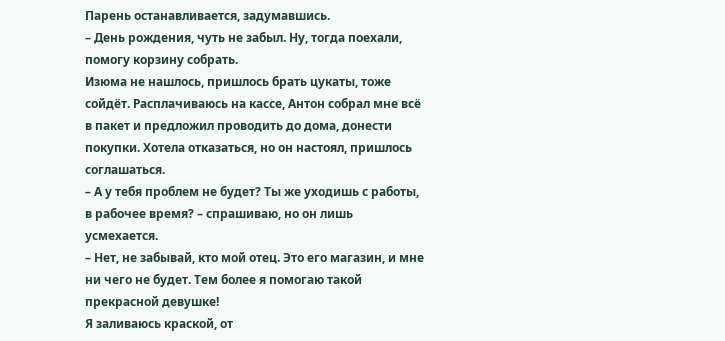Парень останавливается, задумавшись.
– День рождения, чуть не забыл. Ну, тогда поехали, помогу корзину собрать.
Изюма не нашлось, пришлось брать цукаты, тоже сойдёт. Расплачиваюсь на кассе, Антон собрал мне всё в пакет и предложил проводить до дома, донести покупки. Хотела отказаться, но он настоял, пришлось соглашаться.
– А у тебя проблем не будет? Ты же уходишь с работы, в рабочее время? – спрашиваю, но он лишь усмехается.
– Нет, не забывай, кто мой отец. Это его магазин, и мне ни чего не будет. Тем более я помогаю такой прекрасной девушке!
Я заливаюсь краской, от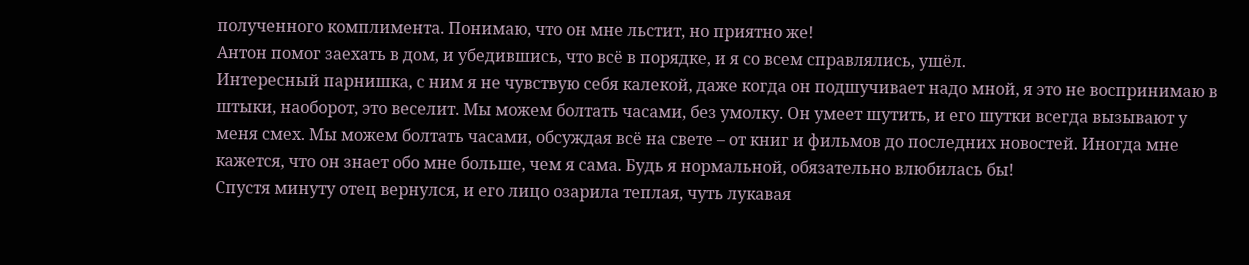полученного комплимента. Понимаю, что он мне льстит, но приятно же!
Антон помог заехать в дом, и убедившись, что всё в порядке, и я со всем справлялись, ушёл.
Интересный парнишка, с ним я не чувствую себя калекой, даже когда он подшучивает надо мной, я это не воспринимаю в штыки, наоборот, это веселит. Мы можем болтать часами, без умолку. Он умеет шутить, и его шутки всегда вызывают у меня смех. Мы можем болтать часами, обсуждая всё на свете – от книг и фильмов до последних новостей. Иногда мне кажется, что он знает обо мне больше, чем я сама. Будь я нормальной, обязательно влюбилась бы!
Спустя минуту отец вернулся, и его лицо озарила теплая, чуть лукавая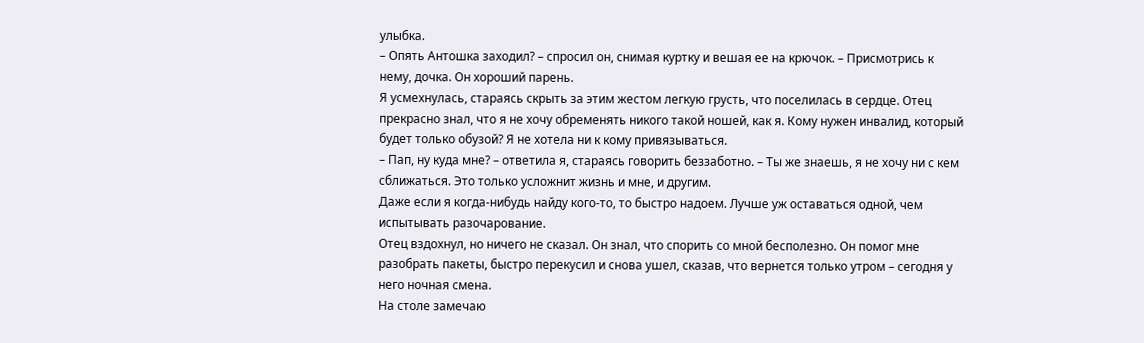улыбка.
– Опять Антошка заходил? – спросил он, снимая куртку и вешая ее на крючок. – Присмотрись к нему, дочка. Он хороший парень.
Я усмехнулась, стараясь скрыть за этим жестом легкую грусть, что поселилась в сердце. Отец прекрасно знал, что я не хочу обременять никого такой ношей, как я. Кому нужен инвалид, который будет только обузой? Я не хотела ни к кому привязываться.
– Пап, ну куда мне? – ответила я, стараясь говорить беззаботно. – Ты же знаешь, я не хочу ни с кем сближаться. Это только усложнит жизнь и мне, и другим.
Даже если я когда-нибудь найду кого-то, то быстро надоем. Лучше уж оставаться одной, чем испытывать разочарование.
Отец вздохнул, но ничего не сказал. Он знал, что спорить со мной бесполезно. Он помог мне разобрать пакеты, быстро перекусил и снова ушел, сказав, что вернется только утром – сегодня у него ночная смена.
На столе замечаю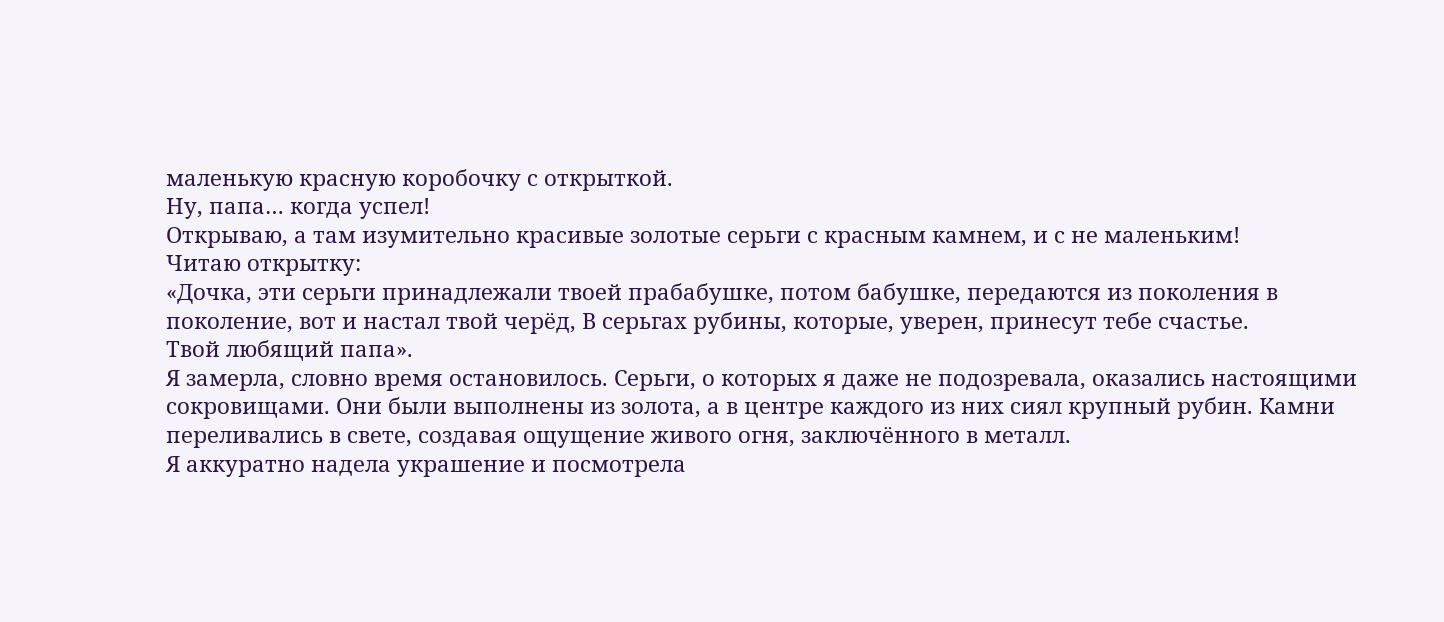маленькую красную коробочку с открыткой.
Ну, папа… когда успел!
Открываю, а там изумительно красивые золотые серьги с красным камнем, и с не маленьким!
Читаю открытку:
«Дочка, эти серьги принадлежали твоей прабабушке, потом бабушке, передаются из поколения в поколение, вот и настал твой черёд, В серьгах рубины, которые, уверен, принесут тебе счастье.
Твой любящий папа».
Я замерла, словно время остановилось. Серьги, о которых я даже не подозревала, оказались настоящими сокровищами. Они были выполнены из золота, а в центре каждого из них сиял крупный рубин. Камни переливались в свете, создавая ощущение живого огня, заключённого в металл.
Я аккуратно надела украшение и посмотрела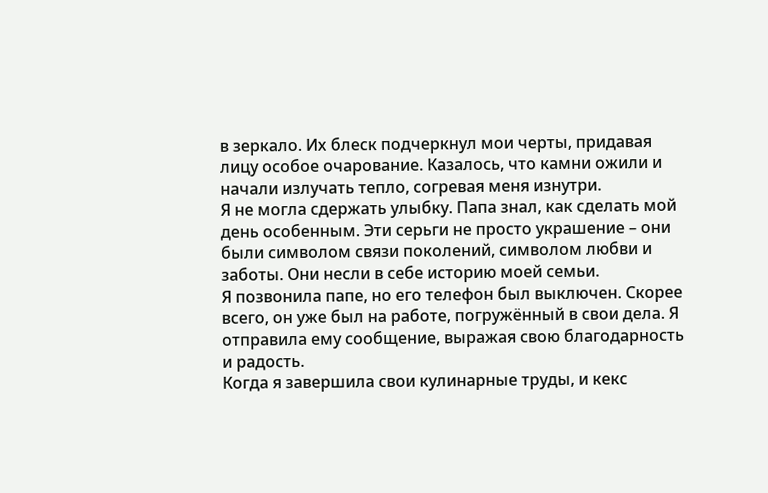в зеркало. Их блеск подчеркнул мои черты, придавая лицу особое очарование. Казалось, что камни ожили и начали излучать тепло, согревая меня изнутри.
Я не могла сдержать улыбку. Папа знал, как сделать мой день особенным. Эти серьги не просто украшение – они были символом связи поколений, символом любви и заботы. Они несли в себе историю моей семьи.
Я позвонила папе, но его телефон был выключен. Скорее всего, он уже был на работе, погружённый в свои дела. Я отправила ему сообщение, выражая свою благодарность и радость.
Когда я завершила свои кулинарные труды, и кекс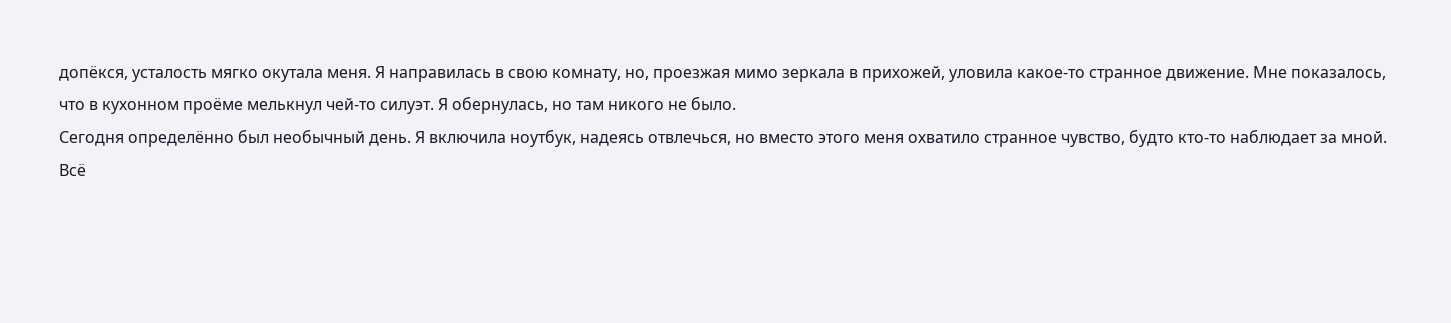допёкся, усталость мягко окутала меня. Я направилась в свою комнату, но, проезжая мимо зеркала в прихожей, уловила какое-то странное движение. Мне показалось, что в кухонном проёме мелькнул чей-то силуэт. Я обернулась, но там никого не было.
Сегодня определённо был необычный день. Я включила ноутбук, надеясь отвлечься, но вместо этого меня охватило странное чувство, будто кто-то наблюдает за мной.
Всё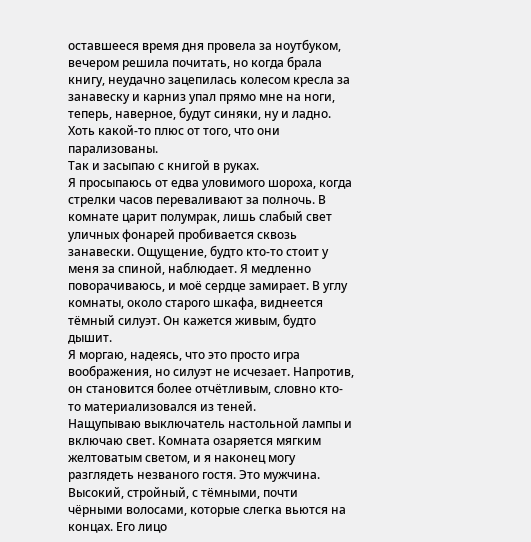оставшееся время дня провела за ноутбуком, вечером решила почитать, но когда брала книгу, неудачно зацепилась колесом кресла за занавеску и карниз упал прямо мне на ноги, теперь, наверное, будут синяки, ну и ладно. Хоть какой-то плюс от того, что они парализованы.
Так и засыпаю с книгой в руках.
Я просыпаюсь от едва уловимого шороха, когда стрелки часов переваливают за полночь. В комнате царит полумрак, лишь слабый свет уличных фонарей пробивается сквозь занавески. Ощущение, будто кто-то стоит у меня за спиной, наблюдает. Я медленно поворачиваюсь, и моё сердце замирает. В углу комнаты, около старого шкафа, виднеется тёмный силуэт. Он кажется живым, будто дышит.
Я моргаю, надеясь, что это просто игра воображения, но силуэт не исчезает. Напротив, он становится более отчётливым, словно кто-то материализовался из теней.
Нащупываю выключатель настольной лампы и включаю свет. Комната озаряется мягким желтоватым светом, и я наконец могу разглядеть незваного гостя. Это мужчина. Высокий, стройный, с тёмными, почти чёрными волосами, которые слегка вьются на концах. Его лицо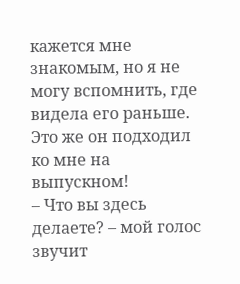кажется мне знакомым, но я не могу вспомнить, где видела его раньше. Это же он подходил ко мне на выпускном!
– Что вы здесь делаете? – мой голос звучит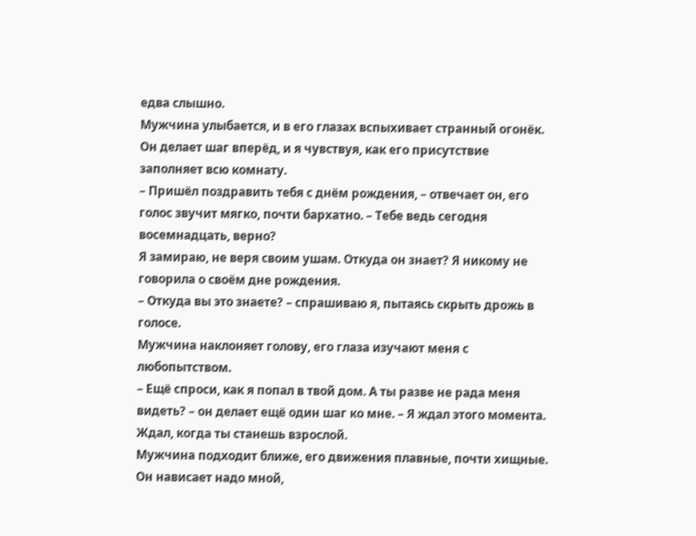едва слышно.
Мужчина улыбается, и в его глазах вспыхивает странный огонёк. Он делает шаг вперёд, и я чувствуя, как его присутствие заполняет всю комнату.
– Пришёл поздравить тебя с днём рождения, – отвечает он, его голос звучит мягко, почти бархатно. – Тебе ведь сегодня восемнадцать, верно?
Я замираю, не веря своим ушам. Откуда он знает? Я никому не говорила о своём дне рождения.
– Откуда вы это знаете? – спрашиваю я, пытаясь скрыть дрожь в голосе.
Мужчина наклоняет голову, его глаза изучают меня с любопытством.
– Ещё спроси, как я попал в твой дом. А ты разве не рада меня видеть? – он делает ещё один шаг ко мне. – Я ждал этого момента. Ждал, когда ты станешь взрослой.
Мужчина подходит ближе, его движения плавные, почти хищные. Он нависает надо мной,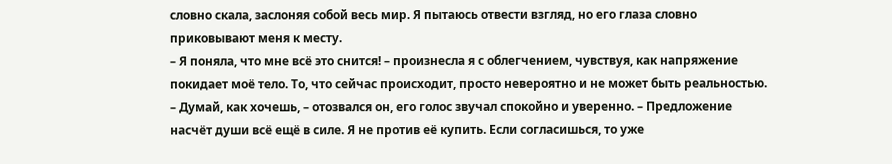словно скала, заслоняя собой весь мир. Я пытаюсь отвести взгляд, но его глаза словно приковывают меня к месту.
– Я поняла, что мне всё это снится! – произнесла я с облегчением, чувствуя, как напряжение покидает моё тело. То, что сейчас происходит, просто невероятно и не может быть реальностью.
– Думай, как хочешь, – отозвался он, его голос звучал спокойно и уверенно. – Предложение насчёт души всё ещё в силе. Я не против её купить. Если согласишься, то уже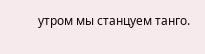утром мы станцуем танго.